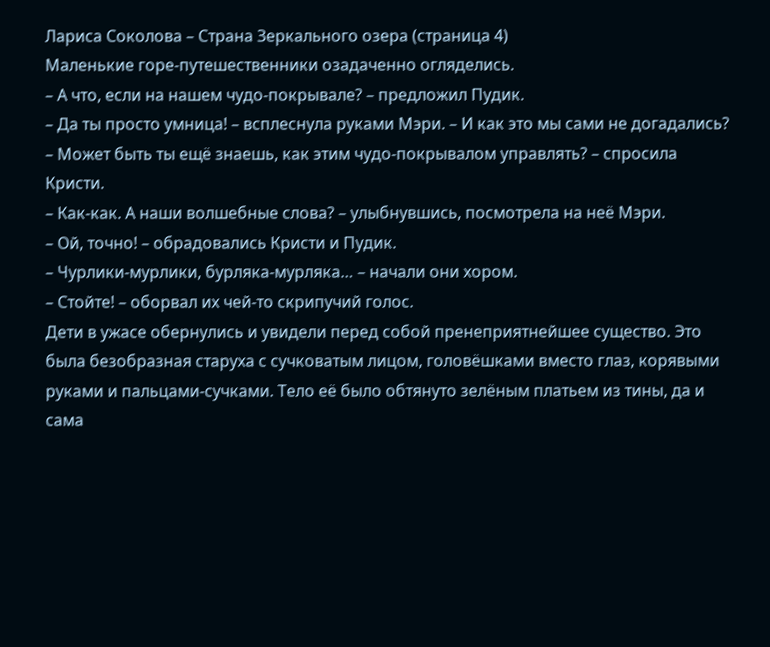Лариса Соколова – Страна Зеркального озера (страница 4)
Маленькие горе-путешественники озадаченно огляделись.
– А что, если на нашем чудо-покрывале? – предложил Пудик.
– Да ты просто умница! – всплеснула руками Мэри. – И как это мы сами не догадались?
– Может быть ты ещё знаешь, как этим чудо-покрывалом управлять? – спросила Кристи.
– Как-как. А наши волшебные слова? – улыбнувшись, посмотрела на неё Мэри.
– Ой, точно! – обрадовались Кристи и Пудик.
– Чурлики-мурлики, бурляка-мурляка… – начали они хором.
– Стойте! – оборвал их чей-то скрипучий голос.
Дети в ужасе обернулись и увидели перед собой пренеприятнейшее существо. Это была безобразная старуха с сучковатым лицом, головёшками вместо глаз, корявыми руками и пальцами-сучками. Тело её было обтянуто зелёным платьем из тины, да и сама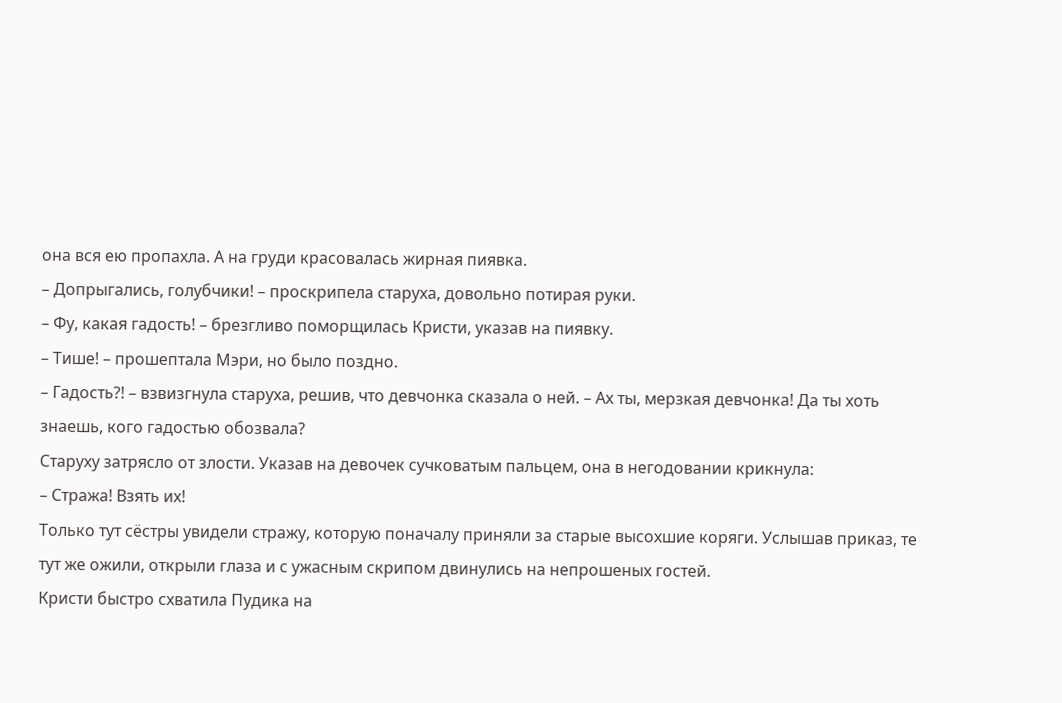она вся ею пропахла. А на груди красовалась жирная пиявка.
– Допрыгались, голубчики! – проскрипела старуха, довольно потирая руки.
– Фу, какая гадость! – брезгливо поморщилась Кристи, указав на пиявку.
– Тише! – прошептала Мэри, но было поздно.
– Гадость?! – взвизгнула старуха, решив, что девчонка сказала о ней. – Ах ты, мерзкая девчонка! Да ты хоть знаешь, кого гадостью обозвала?
Старуху затрясло от злости. Указав на девочек сучковатым пальцем, она в негодовании крикнула:
– Стража! Взять их!
Только тут сёстры увидели стражу, которую поначалу приняли за старые высохшие коряги. Услышав приказ, те тут же ожили, открыли глаза и с ужасным скрипом двинулись на непрошеных гостей.
Кристи быстро схватила Пудика на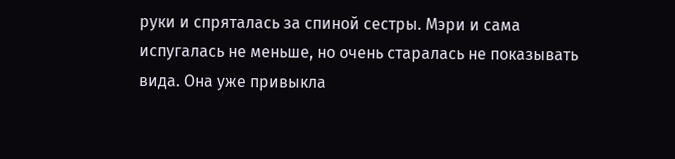руки и спряталась за спиной сестры. Мэри и сама испугалась не меньше, но очень старалась не показывать вида. Она уже привыкла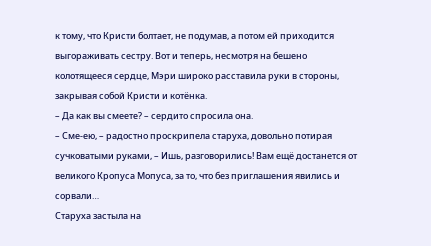к тому, что Кристи болтает, не подумав, а потом ей приходится выгораживать сестру. Вот и теперь, несмотря на бешено колотящееся сердце, Мэри широко расставила руки в стороны, закрывая собой Кристи и котёнка.
– Да как вы смеете? – сердито спросила она.
– Сме-ею, – радостно проскрипела старуха, довольно потирая сучковатыми руками, – Ишь, разговорились! Вам ещё достанется от великого Кропуса Мопуса, за то, что без приглашения явились и сорвали…
Старуха застыла на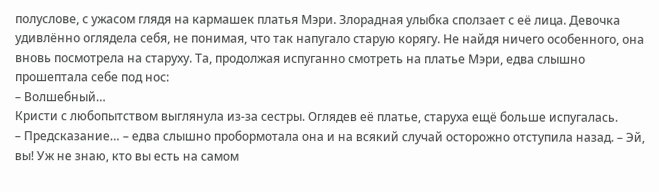полуслове, с ужасом глядя на кармашек платья Мэри. Злорадная улыбка сползает с её лица. Девочка удивлённо оглядела себя, не понимая, что так напугало старую корягу. Не найдя ничего особенного, она вновь посмотрела на старуху. Та, продолжая испуганно смотреть на платье Мэри, едва слышно прошептала себе под нос:
– Волшебный…
Кристи с любопытством выглянула из-за сестры. Оглядев её платье, старуха ещё больше испугалась.
– Предсказание… – едва слышно пробормотала она и на всякий случай осторожно отступила назад. – Эй, вы! Уж не знаю, кто вы есть на самом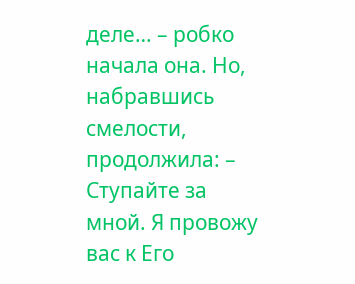деле… – робко начала она. Но, набравшись смелости, продолжила: – Ступайте за мной. Я провожу вас к Его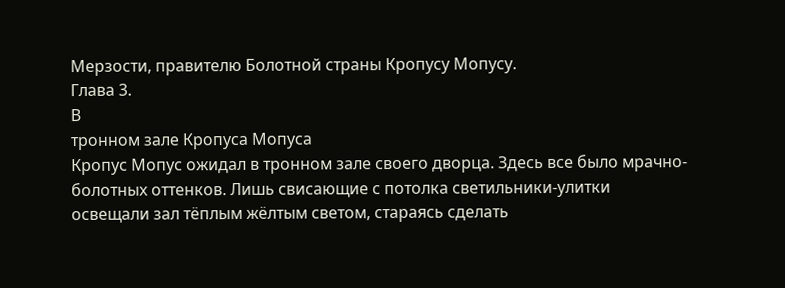Мерзости, правителю Болотной страны Кропусу Мопусу.
Глава 3.
В
тронном зале Кропуса Мопуса
Кропус Мопус ожидал в тронном зале своего дворца. Здесь все было мрачно-болотных оттенков. Лишь свисающие с потолка светильники-улитки освещали зал тёплым жёлтым светом, стараясь сделать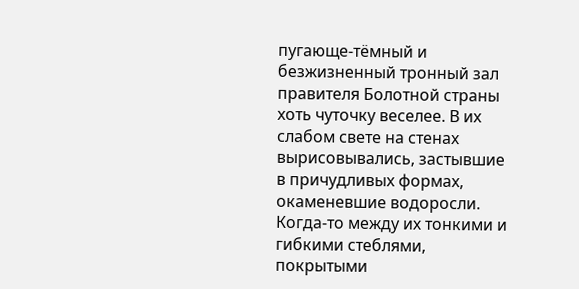пугающе-тёмный и безжизненный тронный зал правителя Болотной страны хоть чуточку веселее. В их слабом свете на стенах вырисовывались, застывшие в причудливых формах, окаменевшие водоросли. Когда-то между их тонкими и гибкими стеблями, покрытыми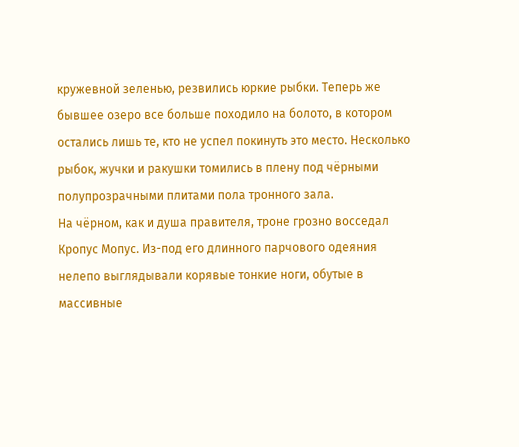кружевной зеленью, резвились юркие рыбки. Теперь же бывшее озеро все больше походило на болото, в котором остались лишь те, кто не успел покинуть это место. Несколько рыбок, жучки и ракушки томились в плену под чёрными полупрозрачными плитами пола тронного зала.
На чёрном, как и душа правителя, троне грозно восседал Кропус Мопус. Из-под его длинного парчового одеяния нелепо выглядывали корявые тонкие ноги, обутые в массивные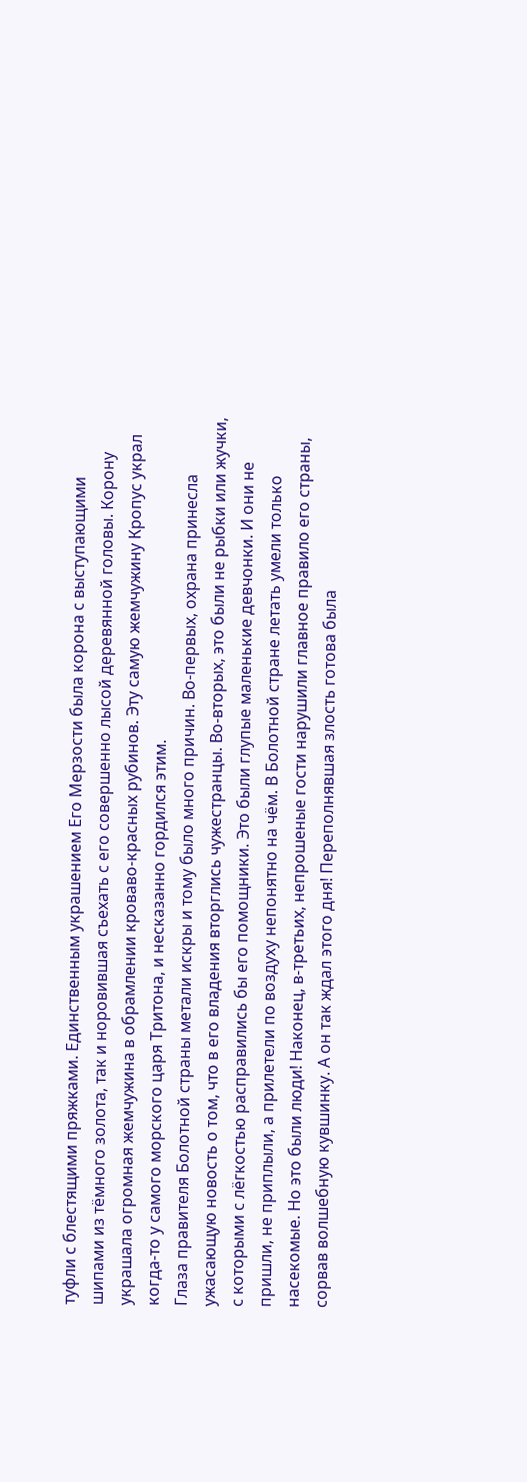туфли с блестящими пряжками. Единственным украшением Его Мерзости была корона с выступающими шипами из тёмного золота, так и норовившая съехать с его совершенно лысой деревянной головы. Корону украшала огромная жемчужина в обрамлении кроваво-красных рубинов. Эту самую жемчужину Кропус украл когда-то у самого морского царя Тритона, и несказанно гордился этим.
Глаза правителя Болотной страны метали искры и тому было много причин. Во-первых, охрана принесла ужасающую новость о том, что в его владения вторглись чужестранцы. Во-вторых, это были не рыбки или жучки, с которыми с лёгкостью расправились бы его помощники. Это были глупые маленькие девчонки. И они не пришли, не приплыли, а прилетели по воздуху непонятно на чём. В Болотной стране летать умели только насекомые. Но это были люди! Наконец, в-третьих, непрошеные гости нарушили главное правило его страны, сорвав волшебную кувшинку. А он так ждал этого дня! Переполнявшая злость готова была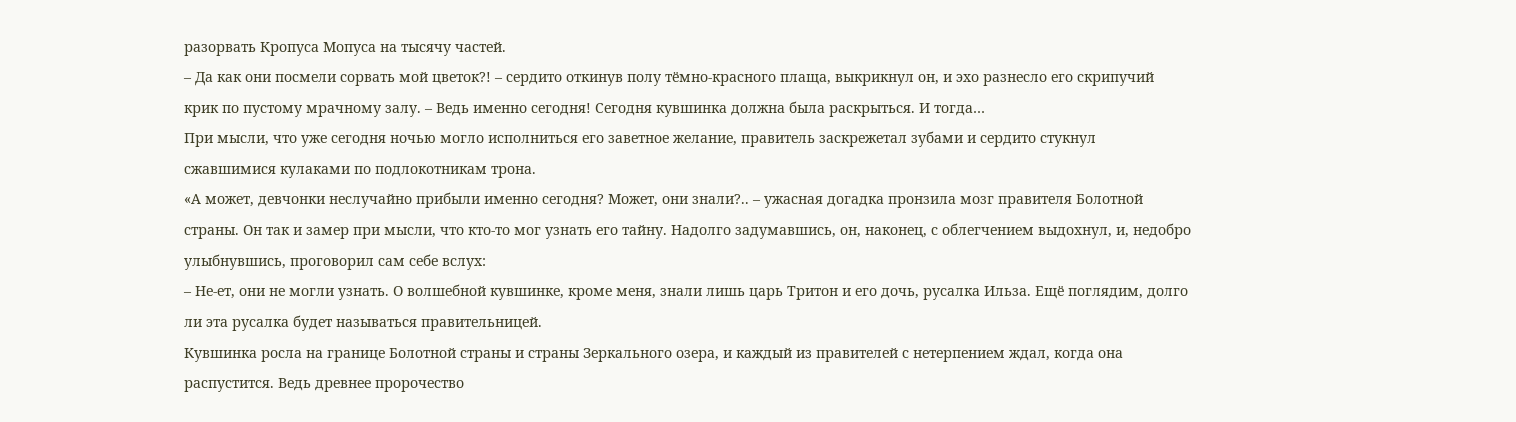разорвать Кропуса Мопуса на тысячу частей.
– Да как они посмели сорвать мой цветок?! – сердито откинув полу тёмно-красного плаща, выкрикнул он, и эхо разнесло его скрипучий крик по пустому мрачному залу. – Ведь именно сегодня! Сегодня кувшинка должна была раскрыться. И тогда…
При мысли, что уже сегодня ночью могло исполниться его заветное желание, правитель заскрежетал зубами и сердито стукнул сжавшимися кулаками по подлокотникам трона.
«А может, девчонки неслучайно прибыли именно сегодня? Может, они знали?.. – ужасная догадка пронзила мозг правителя Болотной страны. Он так и замер при мысли, что кто-то мог узнать его тайну. Надолго задумавшись, он, наконец, с облегчением выдохнул, и, недобро улыбнувшись, проговорил сам себе вслух:
– Не-ет, они не могли узнать. О волшебной кувшинке, кроме меня, знали лишь царь Тритон и его дочь, русалка Ильза. Ещё поглядим, долго ли эта русалка будет называться правительницей.
Кувшинка росла на границе Болотной страны и страны Зеркального озера, и каждый из правителей с нетерпением ждал, когда она распустится. Ведь древнее пророчество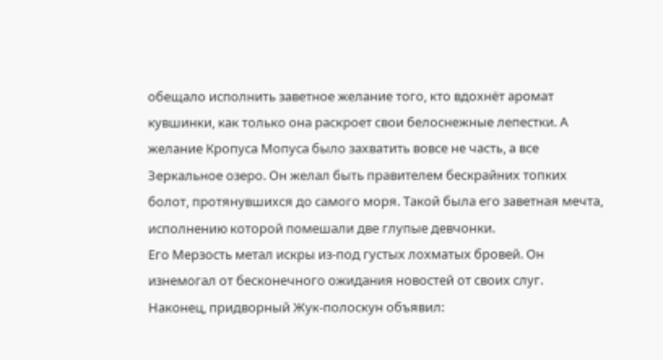обещало исполнить заветное желание того, кто вдохнёт аромат кувшинки, как только она раскроет свои белоснежные лепестки. А желание Кропуса Мопуса было захватить вовсе не часть, а все Зеркальное озеро. Он желал быть правителем бескрайних топких болот, протянувшихся до самого моря. Такой была его заветная мечта, исполнению которой помешали две глупые девчонки.
Его Мерзость метал искры из-под густых лохматых бровей. Он изнемогал от бесконечного ожидания новостей от своих слуг.
Наконец, придворный Жук-полоскун объявил: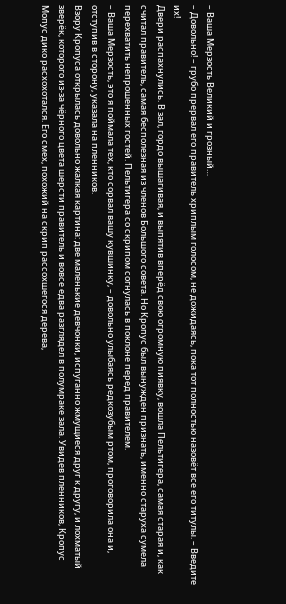– Ваша Мерзость Великий и грозный…
– Довольно! – грубо прервал его правитель хриплым голосом, не дожидаясь, пока тот полностью назовёт все его титулы. – Введите их!
Двери распахнулись. В зал, гордо вышагивая, и выпятив вперёд свою огромную пиявку, вошла Пельтигера, самая старая и, как считал правитель, самая бесполезная из членов Большого совета. Но Кропус был вынужден признать, именно старуха сумела перехватить непрошенных гостей. Пельтигера со скрипом согнулась в поклоне перед правителем.
– Ваша Мерзость, это я поймала тех, кто сорвал вашу кувшинку, – довольно улыбаясь редкозубым ртом, проговорила она и, отступив в сторону, указала на пленников.
Взору Кропуса открылась довольно жалкая картина: две маленькие девчонки, испуганно жмущиеся друг к другу, и лохматый зверёк, которого из-за чёрного цвета шерсти правитель и вовсе едва разглядел в полумраке зала. Увидев пленников, Кропус Мопус дико расхохотался. Его смех, похожий на скрип рассохшегося дерева,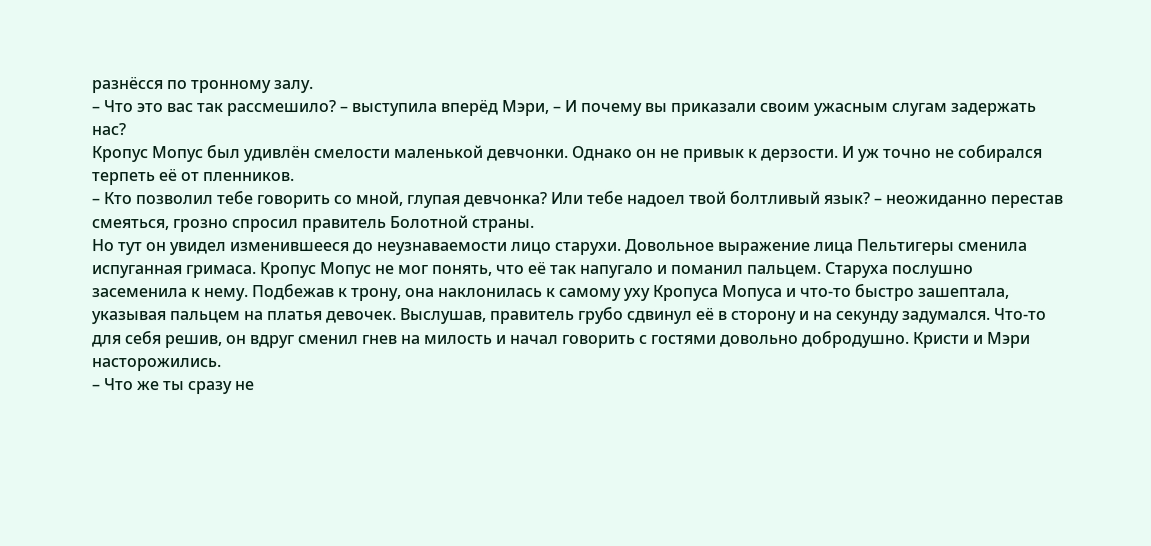разнёсся по тронному залу.
– Что это вас так рассмешило? – выступила вперёд Мэри, – И почему вы приказали своим ужасным слугам задержать нас?
Кропус Мопус был удивлён смелости маленькой девчонки. Однако он не привык к дерзости. И уж точно не собирался терпеть её от пленников.
– Кто позволил тебе говорить со мной, глупая девчонка? Или тебе надоел твой болтливый язык? – неожиданно перестав смеяться, грозно спросил правитель Болотной страны.
Но тут он увидел изменившееся до неузнаваемости лицо старухи. Довольное выражение лица Пельтигеры сменила испуганная гримаса. Кропус Мопус не мог понять, что её так напугало и поманил пальцем. Старуха послушно засеменила к нему. Подбежав к трону, она наклонилась к самому уху Кропуса Мопуса и что-то быстро зашептала, указывая пальцем на платья девочек. Выслушав, правитель грубо сдвинул её в сторону и на секунду задумался. Что-то для себя решив, он вдруг сменил гнев на милость и начал говорить с гостями довольно добродушно. Кристи и Мэри насторожились.
– Что же ты сразу не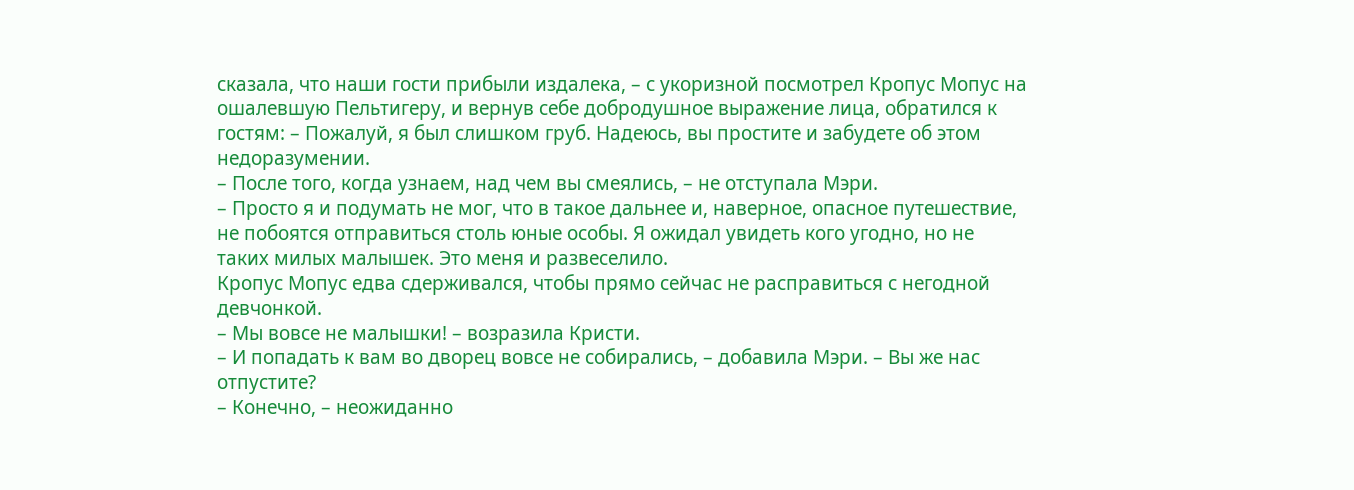сказала, что наши гости прибыли издалека, – с укоризной посмотрел Кропус Мопус на ошалевшую Пельтигеру, и вернув себе добродушное выражение лица, обратился к гостям: – Пожалуй, я был слишком груб. Надеюсь, вы простите и забудете об этом недоразумении.
– После того, когда узнаем, над чем вы смеялись, – не отступала Мэри.
– Просто я и подумать не мог, что в такое дальнее и, наверное, опасное путешествие, не побоятся отправиться столь юные особы. Я ожидал увидеть кого угодно, но не таких милых малышек. Это меня и развеселило.
Кропус Мопус едва сдерживался, чтобы прямо сейчас не расправиться с негодной девчонкой.
– Мы вовсе не малышки! – возразила Кристи.
– И попадать к вам во дворец вовсе не собирались, – добавила Мэри. – Вы же нас отпустите?
– Конечно, – неожиданно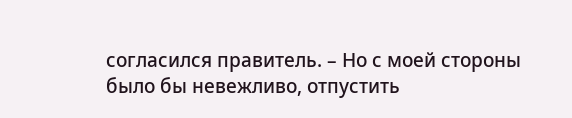согласился правитель. – Но с моей стороны было бы невежливо, отпустить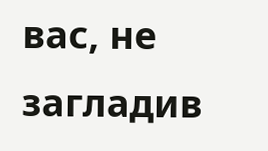вас, не загладив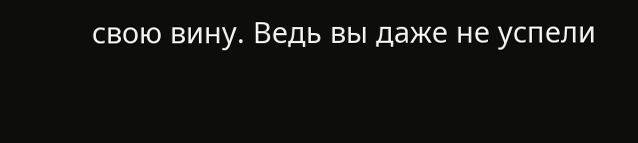свою вину. Ведь вы даже не успели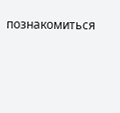познакомиться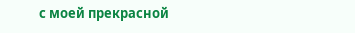с моей прекрасной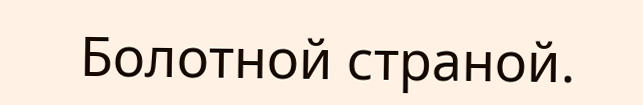Болотной страной.